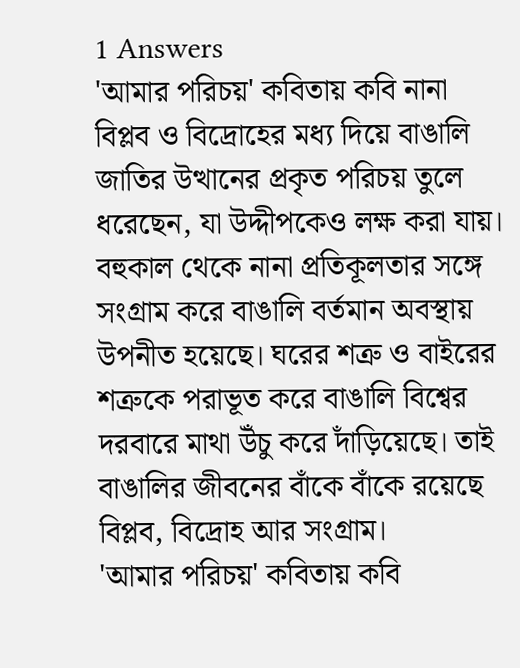1 Answers
'আমার পরিচয়' কবিতায় কবি নানা বিপ্লব ও বিদ্রোহের মধ্য দিয়ে বাঙালি জাতির উত্থানের প্রকৃত পরিচয় তুলে ধরেছেন, যা উদ্দীপকেও লক্ষ করা যায়।
বহুকাল থেকে নানা প্রতিকূলতার সঙ্গে সংগ্রাম করে বাঙালি বর্তমান অবস্থায় উপনীত হয়েছে। ঘরের শত্রু ও বাইরের শত্রুকে পরাভূত করে বাঙালি বিশ্বের দরবারে মাথা উঁচু করে দাঁড়িয়েছে। তাই বাঙালির জীবনের বাঁকে বাঁকে রয়েছে বিপ্লব, বিদ্রোহ আর সংগ্রাম।
'আমার পরিচয়' কবিতায় কবি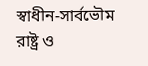স্বাধীন-সার্বভৌম রাষ্ট্র ও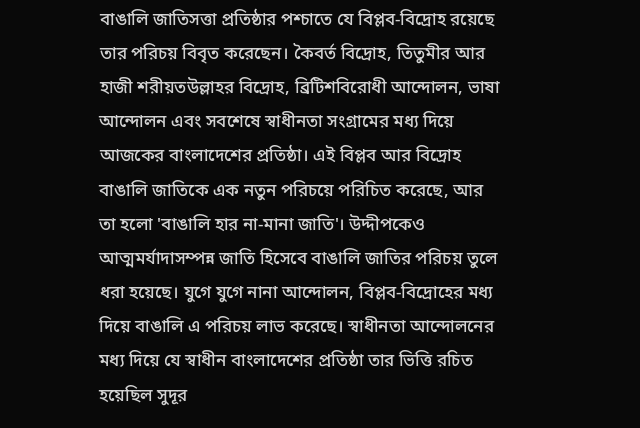বাঙালি জাতিসত্তা প্রতিষ্ঠার পশ্চাতে যে বিপ্লব-বিদ্রোহ রয়েছে তার পরিচয় বিবৃত করেছেন। কৈবর্ত বিদ্রোহ, তিতুমীর আর হাজী শরীয়তউল্লাহর বিদ্রোহ, ব্রিটিশবিরোধী আন্দোলন, ভাষা আন্দোলন এবং সবশেষে স্বাধীনতা সংগ্রামের মধ্য দিয়ে আজকের বাংলাদেশের প্রতিষ্ঠা। এই বিপ্লব আর বিদ্রোহ বাঙালি জাতিকে এক নতুন পরিচয়ে পরিচিত করেছে, আর তা হলো 'বাঙালি হার না-মানা জাতি'। উদ্দীপকেও আত্মমর্যাদাসম্পন্ন জাতি হিসেবে বাঙালি জাতির পরিচয় তুলে ধরা হয়েছে। যুগে যুগে নানা আন্দোলন, বিপ্লব-বিদ্রোহের মধ্য দিয়ে বাঙালি এ পরিচয় লাভ করেছে। স্বাধীনতা আন্দোলনের মধ্য দিয়ে যে স্বাধীন বাংলাদেশের প্রতিষ্ঠা তার ভিত্তি রচিত হয়েছিল সুদূর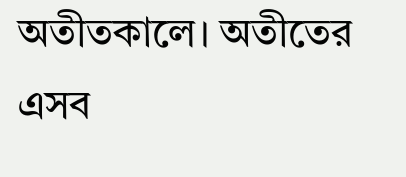অতীতকালে। অতীতের এসব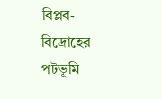বিপ্লব-বিদ্রোহের পটভূমি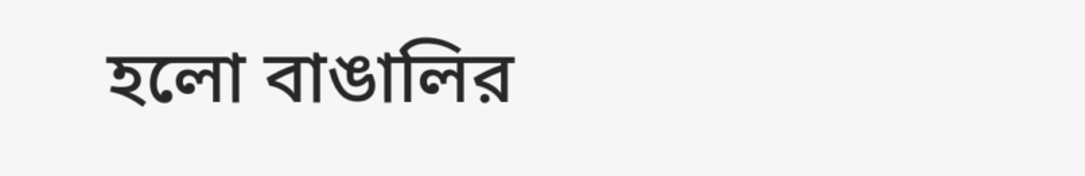হলো বাঙালির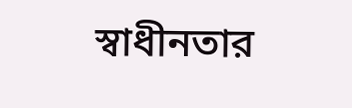স্বাধীনতার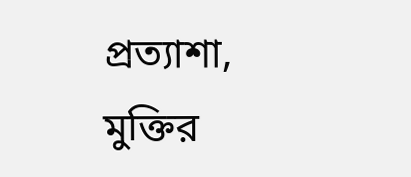প্রত্যাশা, মুক্তির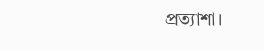প্রত্যাশা।